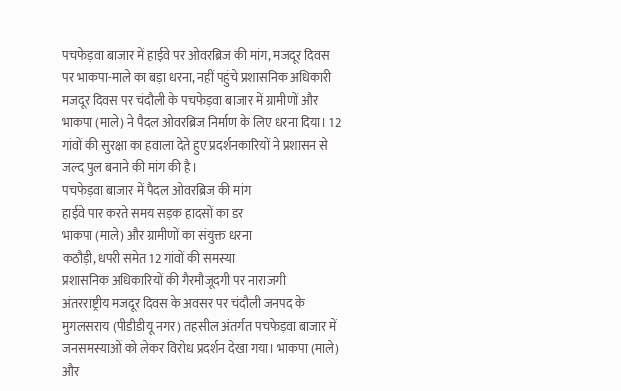पचफेड़वा बाजार में हाईवे पर ओवरब्रिज की मांग, मजदूर दिवस पर भाकपा-माले का बड़ा धरना, नहीं पहुंचे प्रशासनिक अधिकारी
मजदूर दिवस पर चंदौली के पचफेड़वा बाजार में ग्रामीणों और भाकपा (माले) ने पैदल ओवरब्रिज निर्माण के लिए धरना दिया। 12 गांवों की सुरक्षा का हवाला देते हुए प्रदर्शनकारियों ने प्रशासन से जल्द पुल बनाने की मांग की है।
पचफेड़वा बाजार में पैदल ओवरब्रिज की मांग
हाईवे पार करते समय सड़क हादसों का डर
भाकपा (माले) और ग्रामीणों का संयुक्त धरना
कठौड़ी, धपरी समेत 12 गांवों की समस्या
प्रशासनिक अधिकारियों की गैरमौजूदगी पर नाराजगी
अंतरराष्ट्रीय मजदूर दिवस के अवसर पर चंदौली जनपद के मुगलसराय (पीडीडीयू नगर) तहसील अंतर्गत पचफेड़वा बाजार में जनसमस्याओं को लेकर विरोध प्रदर्शन देखा गया। भाकपा (माले) और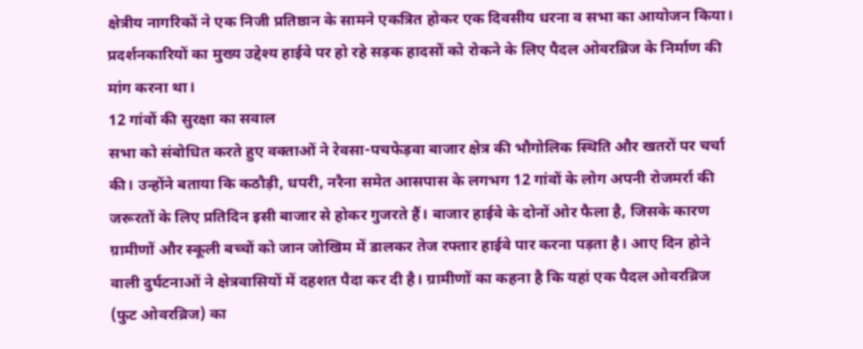क्षेत्रीय नागरिकों ने एक निजी प्रतिष्ठान के सामने एकत्रित होकर एक दिवसीय धरना व सभा का आयोजन किया। प्रदर्शनकारियों का मुख्य उद्देश्य हाईवे पर हो रहे सड़क हादसों को रोकने के लिए पैदल ओवरब्रिज के निर्माण की मांग करना था।
12 गांवों की सुरक्षा का सवाल
सभा को संबोधित करते हुए वक्ताओं ने रेवसा-पचफेड़वा बाजार क्षेत्र की भौगोलिक स्थिति और खतरों पर चर्चा की। उन्होंने बताया कि कठौड़ी, धपरी, नरैना समेत आसपास के लगभग 12 गांवों के लोग अपनी रोजमर्रा की जरूरतों के लिए प्रतिदिन इसी बाजार से होकर गुजरते हैं। बाजार हाईवे के दोनों ओर फैला है, जिसके कारण ग्रामीणों और स्कूली बच्चों को जान जोखिम में डालकर तेज रफ्तार हाईवे पार करना पड़ता है। आए दिन होने वाली दुर्घटनाओं ने क्षेत्रवासियों में दहशत पैदा कर दी है। ग्रामीणों का कहना है कि यहां एक पैदल ओवरब्रिज (फुट ओवरब्रिज) का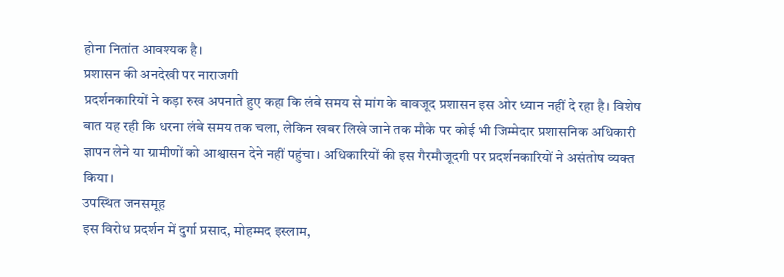होना नितांत आवश्यक है।
प्रशासन की अनदेखी पर नाराजगी
प्रदर्शनकारियों ने कड़ा रुख अपनाते हुए कहा कि लंबे समय से मांग के बावजूद प्रशासन इस ओर ध्यान नहीं दे रहा है। विशेष बात यह रही कि धरना लंबे समय तक चला, लेकिन खबर लिखे जाने तक मौके पर कोई भी जिम्मेदार प्रशासनिक अधिकारी ज्ञापन लेने या ग्रामीणों को आश्वासन देने नहीं पहुंचा। अधिकारियों की इस गैरमौजूदगी पर प्रदर्शनकारियों ने असंतोष व्यक्त किया।
उपस्थित जनसमूह
इस विरोध प्रदर्शन में दुर्गा प्रसाद, मोहम्मद इस्लाम,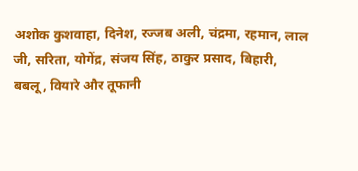अशोक कुशवाहा, दिनेश, रज्जब अली, चंद्रमा, रहमान, लाल जी, सरिता, योगेंद्र, संजय सिंह, ठाकुर प्रसाद, बिहारी, बबलू, वियारे और तूफानी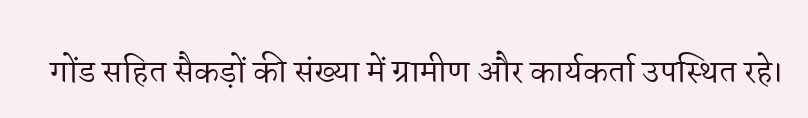गोंड सहित सैकड़ों की संख्या में ग्रामीण और कार्यकर्ता उपस्थित रहे।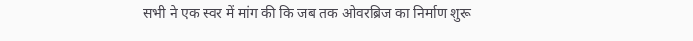सभी ने एक स्वर में मांग की कि जब तक ओवरब्रिज का निर्माण शुरू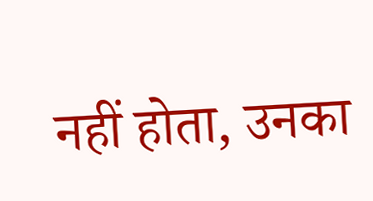नहीं होता, उनका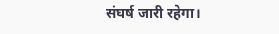संघर्ष जारी रहेगा।